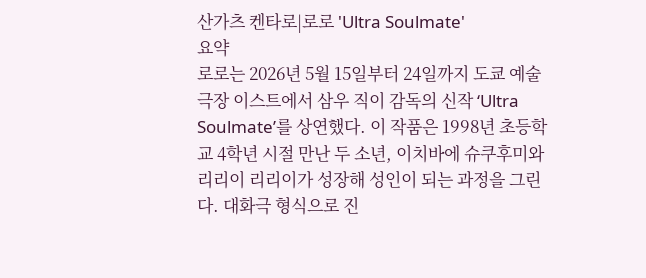산가츠 켄타로|로로 'Ultra Soulmate'
요약
로로는 2026년 5월 15일부터 24일까지 도쿄 예술극장 이스트에서 삼우 직이 감독의 신작 ‘Ultra Soulmate’를 상연했다. 이 작품은 1998년 초등학교 4학년 시절 만난 두 소년, 이치바에 슈쿠후미와 리리이 리리이가 성장해 성인이 되는 과정을 그린다. 대화극 형식으로 진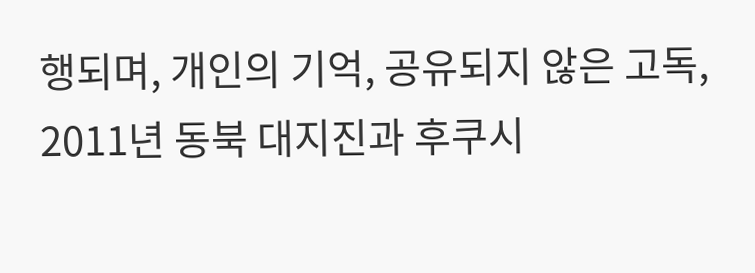행되며, 개인의 기억, 공유되지 않은 고독, 2011년 동북 대지진과 후쿠시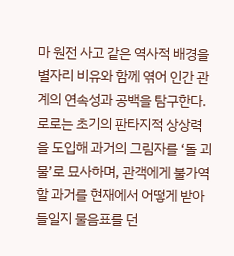마 원전 사고 같은 역사적 배경을 별자리 비유와 함께 엮어 인간 관계의 연속성과 공백을 탐구한다. 로로는 초기의 판타지적 상상력을 도입해 과거의 그림자를 ‘돌 괴물’로 묘사하며, 관객에게 불가역할 과거를 현재에서 어떻게 받아들일지 물음표를 던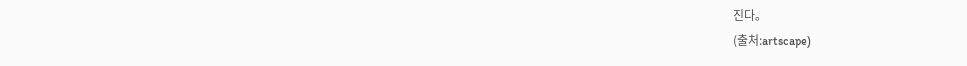진다。
(출처:artscape)